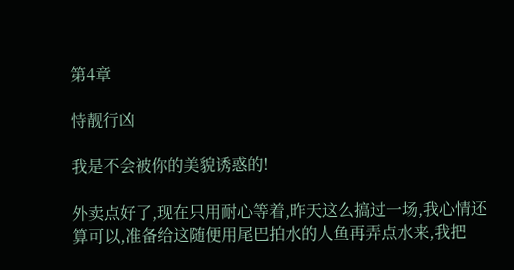第4章

恃靓行凶

我是不会被你的美貌诱惑的!

外卖点好了,现在只用耐心等着,昨天这么搞过一场,我心情还算可以,准备给这随便用尾巴拍水的人鱼再弄点水来,我把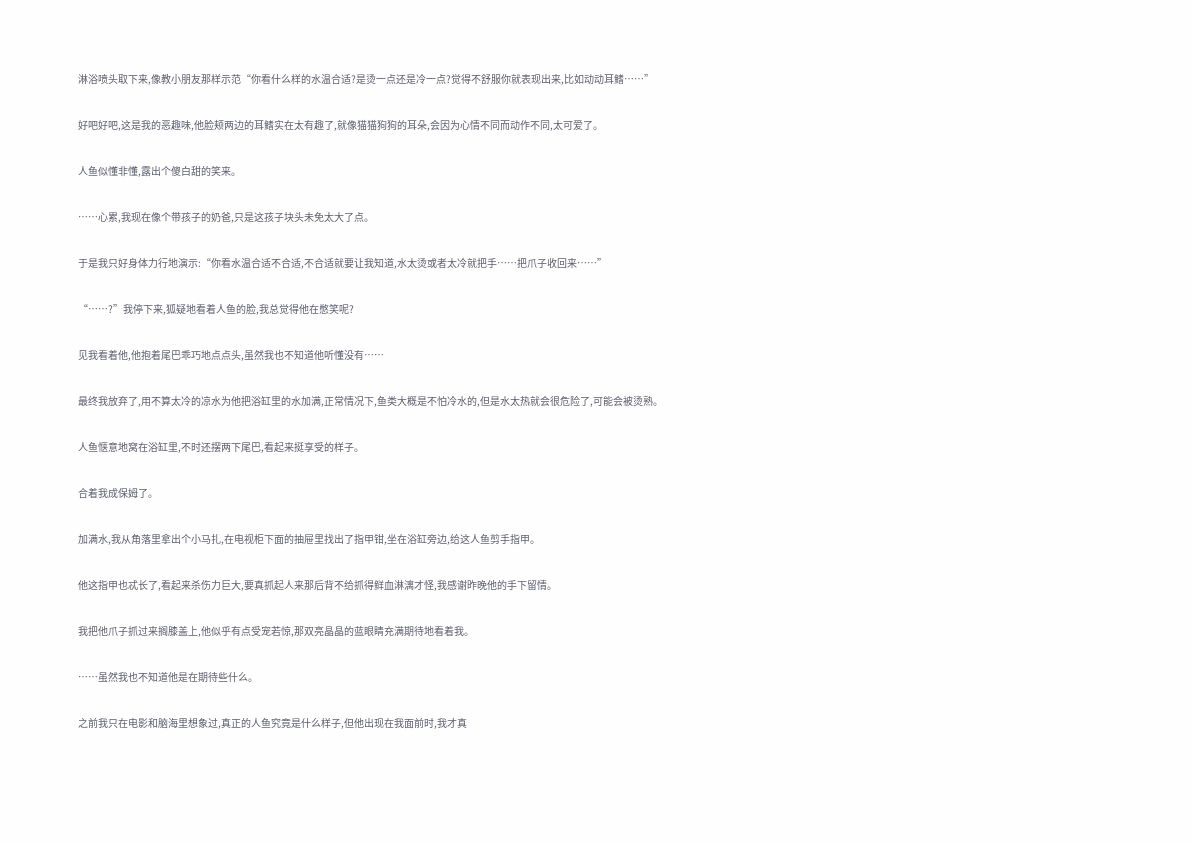淋浴喷头取下来,像教小朋友那样示范“你看什么样的水温合适?是烫一点还是冷一点?觉得不舒服你就表现出来,比如动动耳鳍……”

好吧好吧,这是我的恶趣味,他脸颊两边的耳鳍实在太有趣了,就像猫猫狗狗的耳朵,会因为心情不同而动作不同,太可爱了。

人鱼似懂非懂,露出个傻白甜的笑来。

……心累,我现在像个带孩子的奶爸,只是这孩子块头未免太大了点。

于是我只好身体力行地演示:“你看水温合适不合适,不合适就要让我知道,水太烫或者太冷就把手……把爪子收回来……”

“……?”我停下来,狐疑地看着人鱼的脸,我总觉得他在憋笑呢?

见我看着他,他抱着尾巴乖巧地点点头,虽然我也不知道他听懂没有……

最终我放弃了,用不算太冷的凉水为他把浴缸里的水加满,正常情况下,鱼类大概是不怕冷水的,但是水太热就会很危险了,可能会被烫熟。

人鱼惬意地窝在浴缸里,不时还摆两下尾巴,看起来挺享受的样子。

合着我成保姆了。

加满水,我从角落里拿出个小马扎,在电视柜下面的抽屉里找出了指甲钳,坐在浴缸旁边,给这人鱼剪手指甲。

他这指甲也忒长了,看起来杀伤力巨大,要真抓起人来那后背不给抓得鲜血淋漓才怪,我感谢昨晚他的手下留情。

我把他爪子抓过来搁膝盖上,他似乎有点受宠若惊,那双亮晶晶的蓝眼睛充满期待地看着我。

……虽然我也不知道他是在期待些什么。

之前我只在电影和脑海里想象过,真正的人鱼究竟是什么样子,但他出现在我面前时,我才真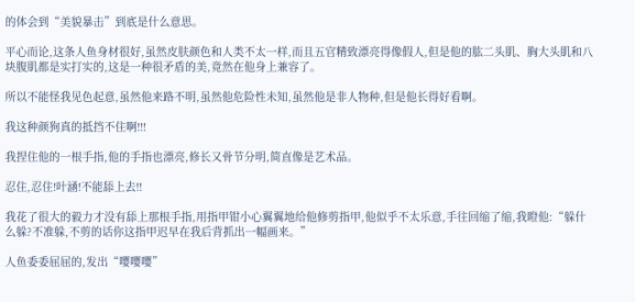的体会到“美貌暴击”到底是什么意思。

平心而论,这条人鱼身材很好,虽然皮肤颜色和人类不太一样,而且五官精致漂亮得像假人,但是他的肱二头肌、胸大头肌和八块腹肌都是实打实的,这是一种很矛盾的美,竟然在他身上兼容了。

所以不能怪我见色起意,虽然他来路不明,虽然他危险性未知,虽然他是非人物种,但是他长得好看啊。

我这种颜狗真的抵挡不住啊!!!

我捏住他的一根手指,他的手指也漂亮,修长又骨节分明,简直像是艺术品。

忍住,忍住!叶涵!不能舔上去!!

我花了很大的毅力才没有舔上那根手指,用指甲钳小心翼翼地给他修剪指甲,他似乎不太乐意,手往回缩了缩,我瞪他:“躲什么躲?不准躲,不剪的话你这指甲迟早在我后背抓出一幅画来。”

人鱼委委屈屈的,发出“嘤嘤嘤”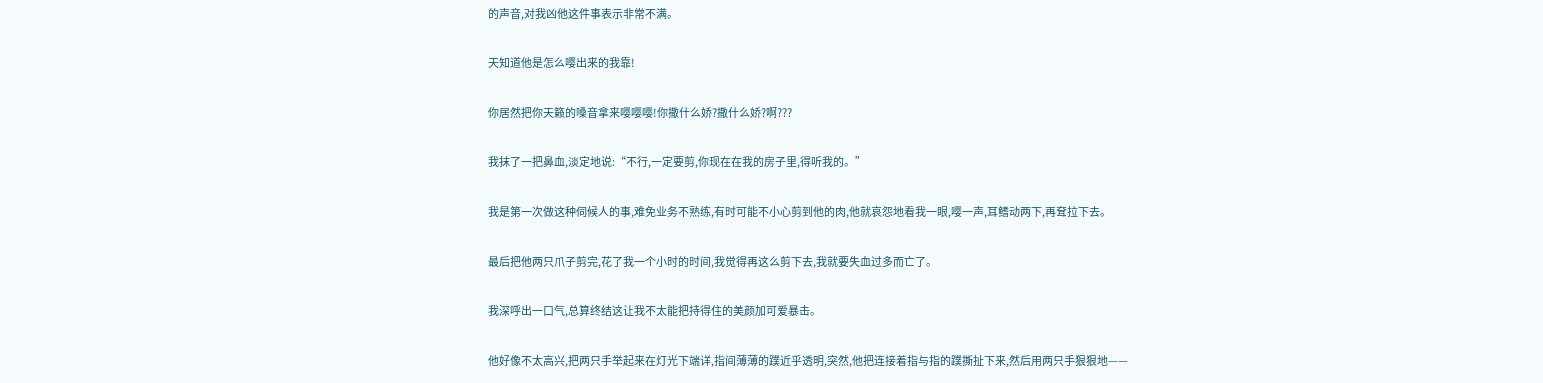的声音,对我凶他这件事表示非常不满。

天知道他是怎么嘤出来的我靠!

你居然把你天籁的嗓音拿来嘤嘤嘤!你撒什么娇?撒什么娇?啊???

我抹了一把鼻血,淡定地说:“不行,一定要剪,你现在在我的房子里,得听我的。”

我是第一次做这种伺候人的事,难免业务不熟练,有时可能不小心剪到他的肉,他就哀怨地看我一眼,嘤一声,耳鳍动两下,再耷拉下去。

最后把他两只爪子剪完,花了我一个小时的时间,我觉得再这么剪下去,我就要失血过多而亡了。

我深呼出一口气,总算终结这让我不太能把持得住的美颜加可爱暴击。

他好像不太高兴,把两只手举起来在灯光下端详,指间薄薄的蹼近乎透明,突然,他把连接着指与指的蹼撕扯下来,然后用两只手狠狠地——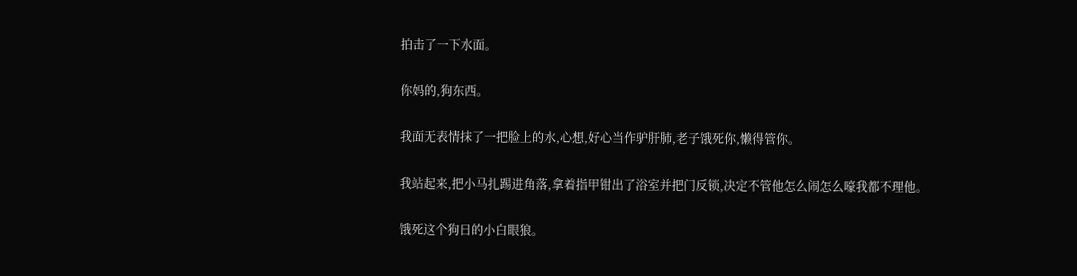拍击了一下水面。

你妈的,狗东西。

我面无表情抹了一把脸上的水,心想,好心当作驴肝肺,老子饿死你,懒得管你。

我站起来,把小马扎踢进角落,拿着指甲钳出了浴室并把门反锁,决定不管他怎么闹怎么嚎我都不理他。

饿死这个狗日的小白眼狼。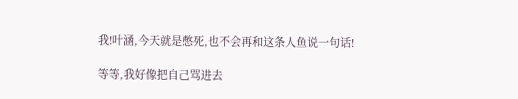我!叶涵,今天就是憋死,也不会再和这条人鱼说一句话!

等等,我好像把自己骂进去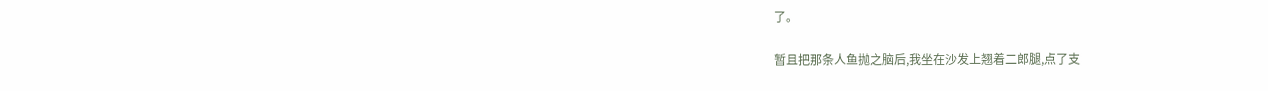了。

暂且把那条人鱼抛之脑后,我坐在沙发上翘着二郎腿,点了支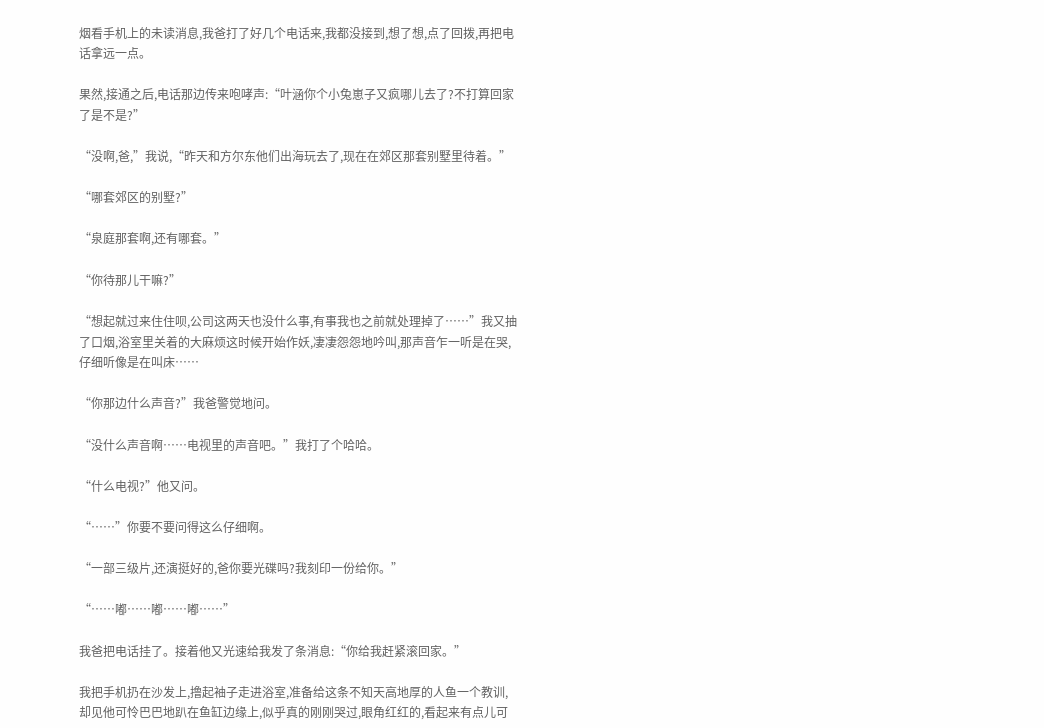烟看手机上的未读消息,我爸打了好几个电话来,我都没接到,想了想,点了回拨,再把电话拿远一点。

果然,接通之后,电话那边传来咆哮声:“叶涵你个小兔崽子又疯哪儿去了?不打算回家了是不是?”

“没啊,爸,”我说,“昨天和方尔东他们出海玩去了,现在在郊区那套别墅里待着。”

“哪套郊区的别墅?”

“泉庭那套啊,还有哪套。”

“你待那儿干嘛?”

“想起就过来住住呗,公司这两天也没什么事,有事我也之前就处理掉了……”我又抽了口烟,浴室里关着的大麻烦这时候开始作妖,凄凄怨怨地吟叫,那声音乍一听是在哭,仔细听像是在叫床……

“你那边什么声音?”我爸警觉地问。

“没什么声音啊……电视里的声音吧。”我打了个哈哈。

“什么电视?”他又问。

“……”你要不要问得这么仔细啊。

“一部三级片,还演挺好的,爸你要光碟吗?我刻印一份给你。”

“……嘟……嘟……嘟……”

我爸把电话挂了。接着他又光速给我发了条消息:“你给我赶紧滚回家。”

我把手机扔在沙发上,撸起袖子走进浴室,准备给这条不知天高地厚的人鱼一个教训,却见他可怜巴巴地趴在鱼缸边缘上,似乎真的刚刚哭过,眼角红红的,看起来有点儿可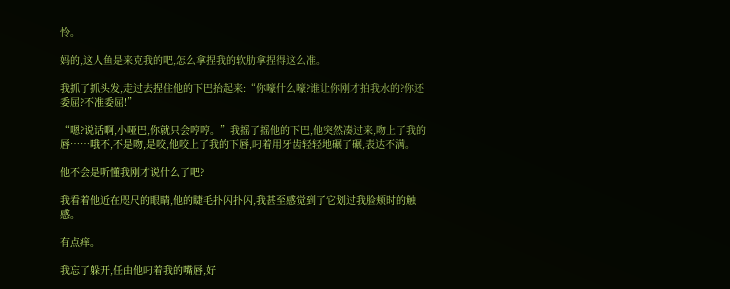怜。

妈的,这人鱼是来克我的吧,怎么拿捏我的软肋拿捏得这么准。

我抓了抓头发,走过去捏住他的下巴抬起来:“你嚎什么嚎?谁让你刚才拍我水的?你还委屈?不准委屈!”

“嗯?说话啊,小哑巴,你就只会哼哼。”我摇了摇他的下巴,他突然凑过来,吻上了我的唇……哦不,不是吻,是咬,他咬上了我的下唇,叼着用牙齿轻轻地碾了碾,表达不满。

他不会是听懂我刚才说什么了吧?

我看着他近在咫尺的眼睛,他的睫毛扑闪扑闪,我甚至感觉到了它划过我脸颊时的触感。

有点痒。

我忘了躲开,任由他叼着我的嘴唇,好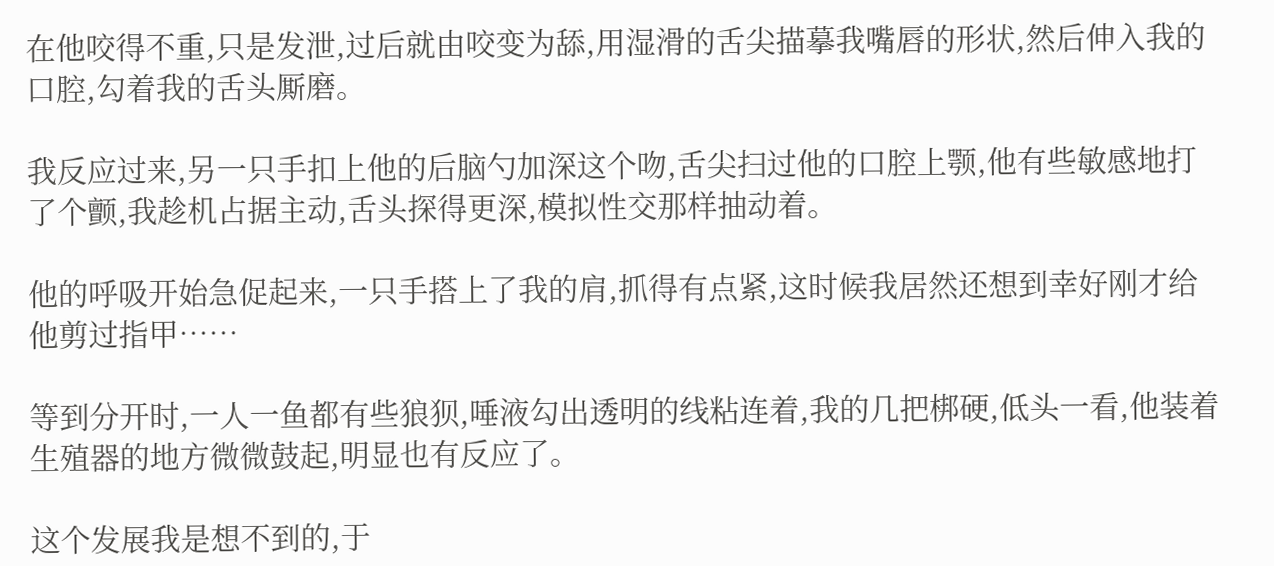在他咬得不重,只是发泄,过后就由咬变为舔,用湿滑的舌尖描摹我嘴唇的形状,然后伸入我的口腔,勾着我的舌头厮磨。

我反应过来,另一只手扣上他的后脑勺加深这个吻,舌尖扫过他的口腔上颚,他有些敏感地打了个颤,我趁机占据主动,舌头探得更深,模拟性交那样抽动着。

他的呼吸开始急促起来,一只手搭上了我的肩,抓得有点紧,这时候我居然还想到幸好刚才给他剪过指甲……

等到分开时,一人一鱼都有些狼狈,唾液勾出透明的线粘连着,我的几把梆硬,低头一看,他装着生殖器的地方微微鼓起,明显也有反应了。

这个发展我是想不到的,于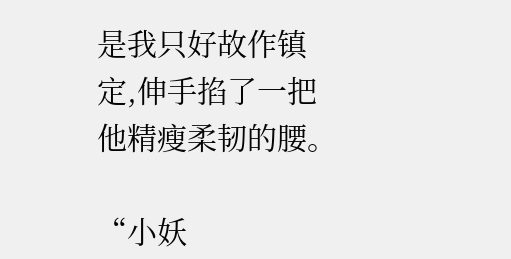是我只好故作镇定,伸手掐了一把他精瘦柔韧的腰。

“小妖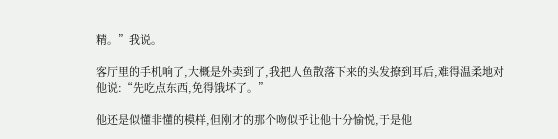精。”我说。

客厅里的手机响了,大概是外卖到了,我把人鱼散落下来的头发撩到耳后,难得温柔地对他说:“先吃点东西,免得饿坏了。”

他还是似懂非懂的模样,但刚才的那个吻似乎让他十分愉悦,于是他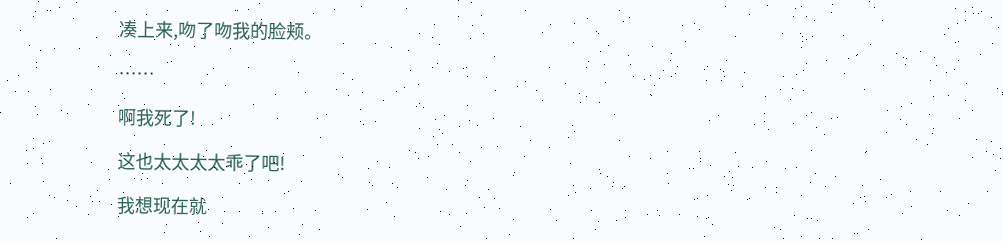凑上来,吻了吻我的脸颊。

……

啊我死了!

这也太太太太乖了吧!

我想现在就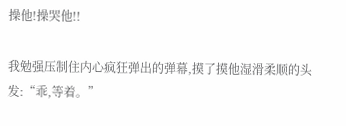操他!操哭他!!

我勉强压制住内心疯狂弹出的弹幕,摸了摸他湿滑柔顺的头发:“乖,等着。”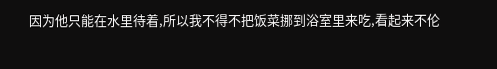因为他只能在水里待着,所以我不得不把饭菜挪到浴室里来吃,看起来不伦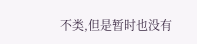不类,但是暂时也没有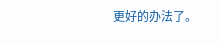更好的办法了。